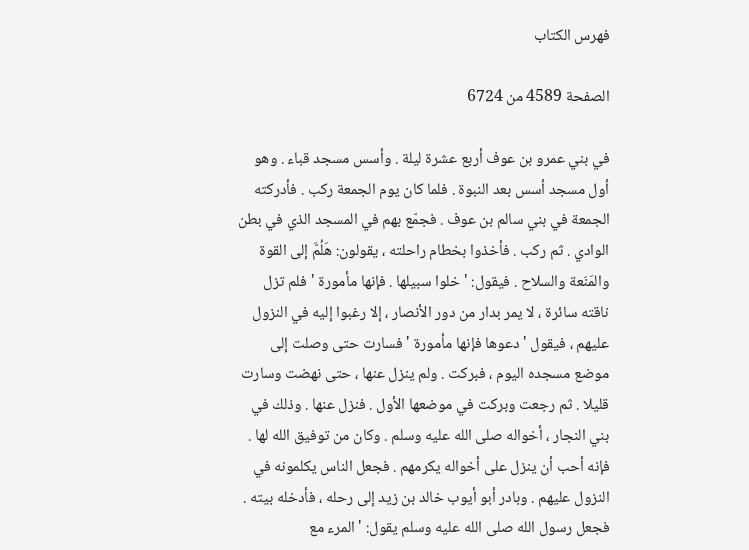فهرس الكتاب

الصفحة 4589 من 6724

في بني عمرو بن عوف أربع عشرة ليلة . وأسس مسجد قباء . وهو أول مسجد أسس بعد النبوة . فلما كان يوم الجمعة ركب . فأدركته الجمعة في بني سالم بن عوف . فجمّع بهم في المسجد الذي في بطن الوادي . ثم ركب . فأخذوا بخطام راحلته ، يقولون: هَلُمَّ إلى القوة والمَنَعة والسلاح . فيقول: ' خلوا سبيلها . فإنها مأمورة ' فلم تزل ناقته سائرة ، لا يمر بدار من دور الأنصار ، إلا رغبوا إليه في النزول عليهم ، فيقول ' دعوها فإنها مأمورة ' فسارت حتى وصلت إلى موضع مسجده اليوم ، فبركت . ولم ينزل عنها ، حتى نهضت وسارت قليلا . ثم رجعت وبركت في موضعها الأول . فنزل عنها . وذلك في بني النجار ، أخواله صلى الله عليه وسلم . وكان من توفيق الله لها . فإنه أحب أن ينزل على أخواله يكرمهم . فجعل الناس يكلمونه في النزول عليهم . وبادر أبو أيوب خالد بن زيد إلى رحله ، فأدخله بيته . فجعل رسول الله صلى الله عليه وسلم يقول: ' المرء مع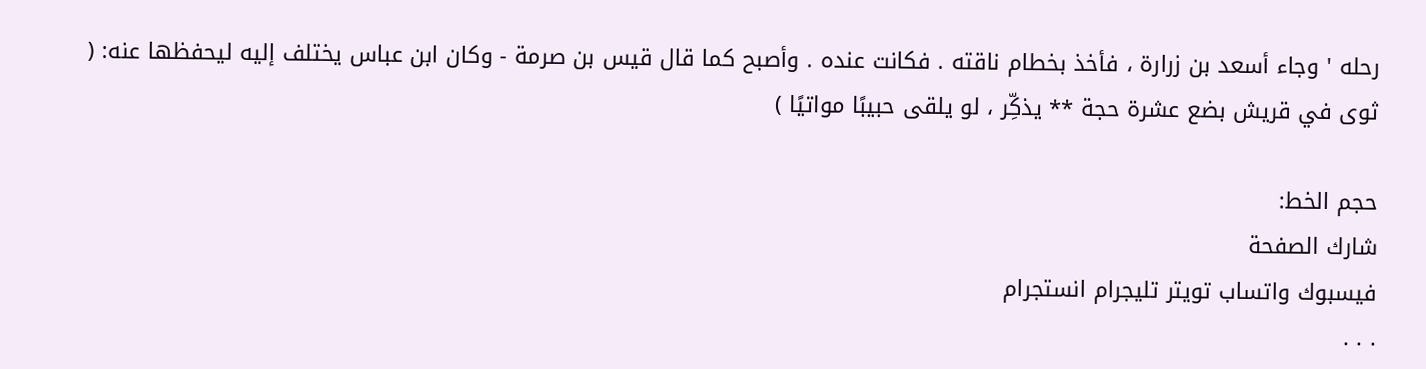رحله ' وجاء أسعد بن زرارة ، فأخذ بخطام ناقته . فكانت عنده . وأصبح كما قال قيس بن صرمة - وكان ابن عباس يختلف إليه ليحفظها عنه: ( ثوى في قريش بضع عشرة حجة ** يذكِّر ، لو يلقى حبيبًا مواتيًا )

حجم الخط:
شارك الصفحة
فيسبوك واتساب تويتر تليجرام انستجرام
. . .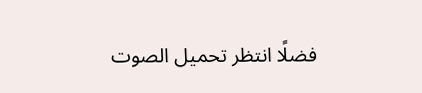فضلًا انتظر تحميل الصوت